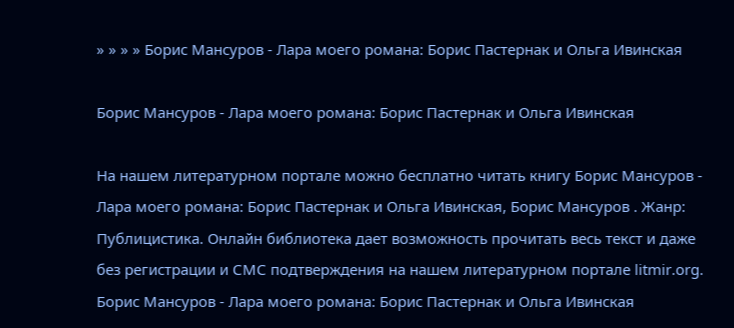» » » » Борис Мансуров - Лара моего романа: Борис Пастернак и Ольга Ивинская

Борис Мансуров - Лара моего романа: Борис Пастернак и Ольга Ивинская

На нашем литературном портале можно бесплатно читать книгу Борис Мансуров - Лара моего романа: Борис Пастернак и Ольга Ивинская, Борис Мансуров . Жанр: Публицистика. Онлайн библиотека дает возможность прочитать весь текст и даже без регистрации и СМС подтверждения на нашем литературном портале litmir.org.
Борис Мансуров - Лара моего романа: Борис Пастернак и Ольга Ивинская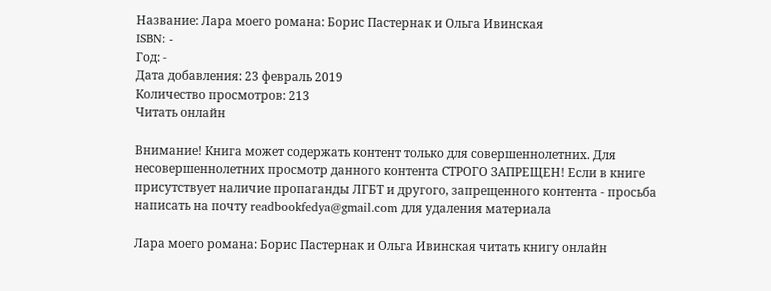Название: Лара моего романа: Борис Пастернак и Ольга Ивинская
ISBN: -
Год: -
Дата добавления: 23 февраль 2019
Количество просмотров: 213
Читать онлайн

Внимание! Книга может содержать контент только для совершеннолетних. Для несовершеннолетних просмотр данного контента СТРОГО ЗАПРЕЩЕН! Если в книге присутствует наличие пропаганды ЛГБТ и другого, запрещенного контента - просьба написать на почту readbookfedya@gmail.com для удаления материала

Лара моего романа: Борис Пастернак и Ольга Ивинская читать книгу онлайн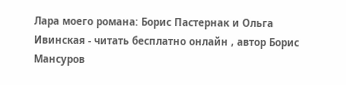Лара моего романа: Борис Пастернак и Ольга Ивинская - читать бесплатно онлайн , автор Борис Мансуров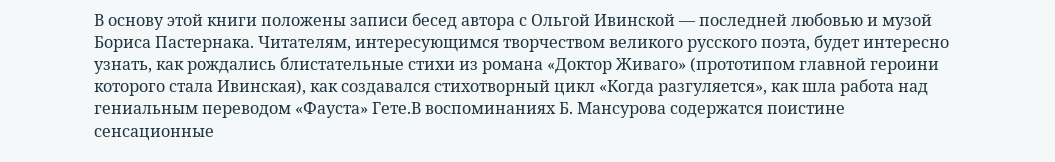В основу этой книги положены записи бесед автора с Ольгой Ивинской — последней любовью и музой Бориса Пастернака. Читателям, интересующимся творчеством великого русского поэта, будет интересно узнать, как рождались блистательные стихи из романа «Доктор Живаго» (прототипом главной героини которого стала Ивинская), как создавался стихотворный цикл «Когда разгуляется», как шла работа над гениальным переводом «Фауста» Гете.В воспоминаниях Б. Мансурова содержатся поистине сенсационные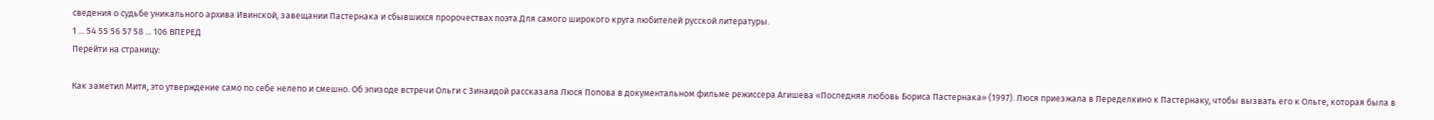сведения о судьбе уникального архива Ивинской, завещании Пастернака и сбывшихся пророчествах поэта.Для самого широкого круга любителей русской литературы.
1 ... 54 55 56 57 58 ... 106 ВПЕРЕД
Перейти на страницу:

Как заметил Митя, это утверждение само по себе нелепо и смешно. Об эпизоде встречи Ольги с Зинаидой рассказала Люся Попова в документальном фильме режиссера Агишева «Последняя любовь Бориса Пастернака» (1997). Люся приезжала в Переделкино к Пастернаку, чтобы вызвать его к Ольге, которая была в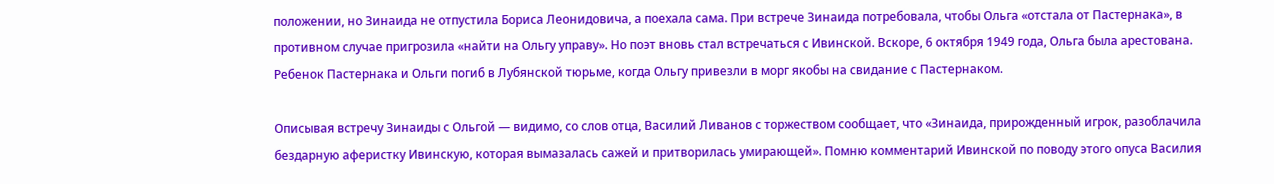положении, но Зинаида не отпустила Бориса Леонидовича, а поехала сама. При встрече Зинаида потребовала, чтобы Ольга «отстала от Пастернака», в противном случае пригрозила «найти на Ольгу управу». Но поэт вновь стал встречаться с Ивинской. Вскоре, 6 октября 1949 года, Ольга была арестована. Ребенок Пастернака и Ольги погиб в Лубянской тюрьме, когда Ольгу привезли в морг якобы на свидание с Пастернаком.

Описывая встречу Зинаиды с Ольгой — видимо, со слов отца, Василий Ливанов с торжеством сообщает, что «Зинаида, прирожденный игрок, разоблачила бездарную аферистку Ивинскую, которая вымазалась сажей и притворилась умирающей». Помню комментарий Ивинской по поводу этого опуса Василия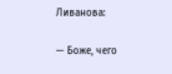Ливанова:

— Боже, чего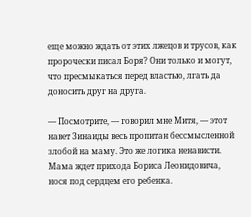еще можно ждать от этих лжецов и трусов, как пророчески писал Боря? Они только и могут, что пресмыкаться перед властью, лгать да доносить друг на друга.

— Посмотрите, — говорил мне Митя, — этот навет Зинаиды весь пропитан бессмысленной злобой на маму. Это же логика ненависти. Мама ждет прихода Бориса Леонидовича, нося под сердцем его ребенка.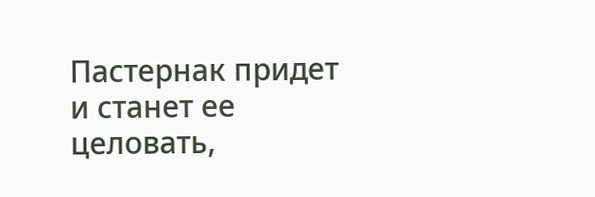Пастернак придет и станет ее целовать,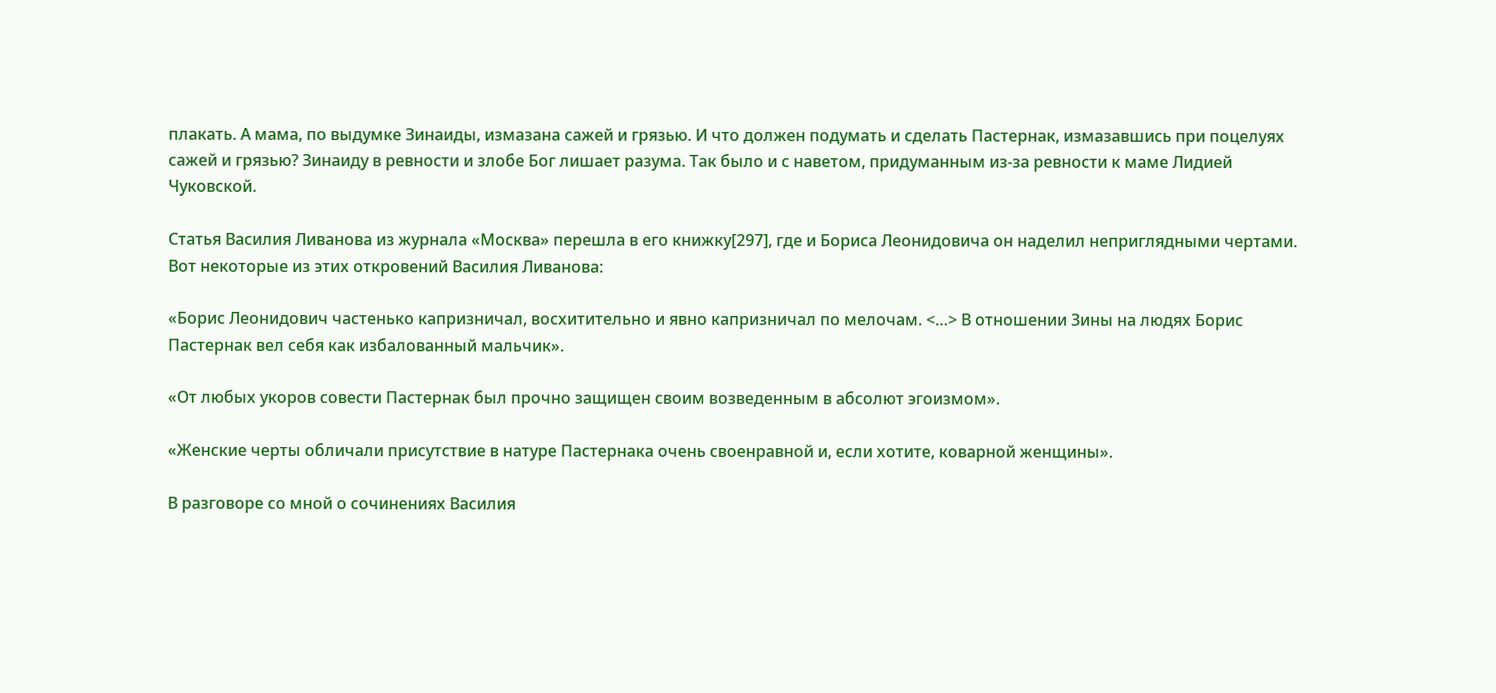плакать. А мама, по выдумке Зинаиды, измазана сажей и грязью. И что должен подумать и сделать Пастернак, измазавшись при поцелуях сажей и грязью? Зинаиду в ревности и злобе Бог лишает разума. Так было и с наветом, придуманным из-за ревности к маме Лидией Чуковской.

Статья Василия Ливанова из журнала «Москва» перешла в его книжку[297], где и Бориса Леонидовича он наделил неприглядными чертами. Вот некоторые из этих откровений Василия Ливанова:

«Борис Леонидович частенько капризничал, восхитительно и явно капризничал по мелочам. <…> В отношении Зины на людях Борис Пастернак вел себя как избалованный мальчик».

«От любых укоров совести Пастернак был прочно защищен своим возведенным в абсолют эгоизмом».

«Женские черты обличали присутствие в натуре Пастернака очень своенравной и, если хотите, коварной женщины».

В разговоре со мной о сочинениях Василия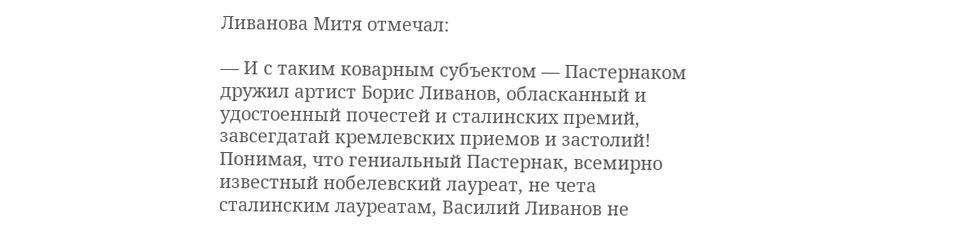Ливанова Митя отмечал:

— И с таким коварным субъектом — Пастернаком дружил артист Борис Ливанов, обласканный и удостоенный почестей и сталинских премий, завсегдатай кремлевских приемов и застолий! Понимая, что гениальный Пастернак, всемирно известный нобелевский лауреат, не чета сталинским лауреатам, Василий Ливанов не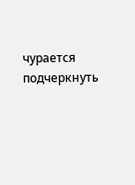чурается подчеркнуть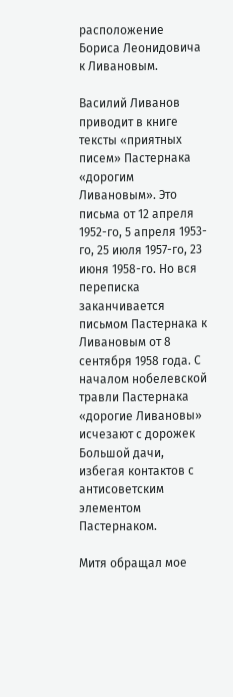расположение Бориса Леонидовича к Ливановым.

Василий Ливанов приводит в книге тексты «приятных писем» Пастернака «дорогим Ливановым». Это письма от 12 апреля 1952-го, 5 апреля 1953-го, 25 июля 1957-го, 23 июня 1958-го. Но вся переписка заканчивается письмом Пастернака к Ливановым от 8 сентября 1958 года. С началом нобелевской травли Пастернака «дорогие Ливановы» исчезают с дорожек Большой дачи, избегая контактов с антисоветским элементом Пастернаком.

Митя обращал мое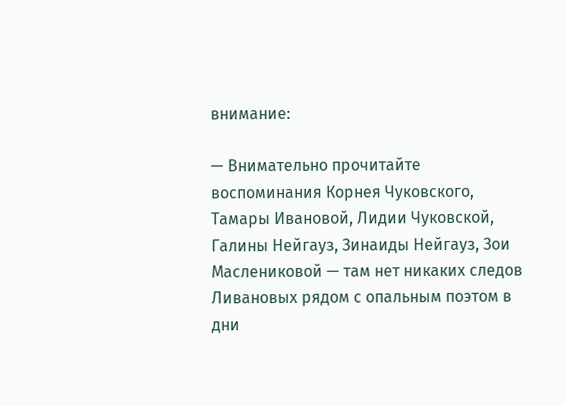внимание:

— Внимательно прочитайте воспоминания Корнея Чуковского, Тамары Ивановой, Лидии Чуковской, Галины Нейгауз, Зинаиды Нейгауз, Зои Маслениковой — там нет никаких следов Ливановых рядом с опальным поэтом в дни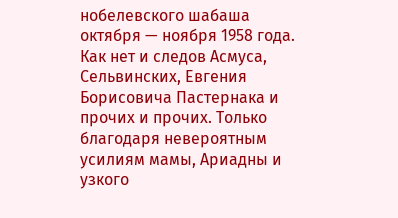нобелевского шабаша октября — ноября 1958 года. Как нет и следов Асмуса, Сельвинских, Евгения Борисовича Пастернака и прочих и прочих. Только благодаря невероятным усилиям мамы, Ариадны и узкого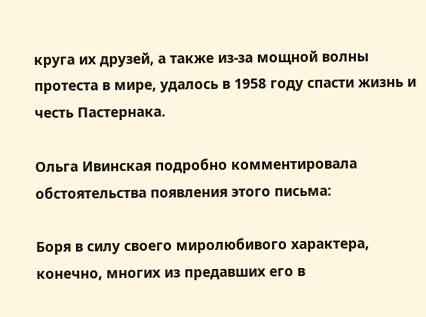круга их друзей, а также из-за мощной волны протеста в мире, удалось в 1958 году спасти жизнь и честь Пастернака.

Ольга Ивинская подробно комментировала обстоятельства появления этого письма:

Боря в силу своего миролюбивого характера, конечно, многих из предавших его в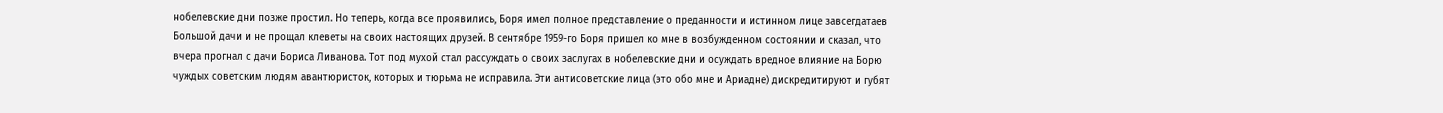нобелевские дни позже простил. Но теперь, когда все проявились, Боря имел полное представление о преданности и истинном лице завсегдатаев Большой дачи и не прощал клеветы на своих настоящих друзей. В сентябре 1959-го Боря пришел ко мне в возбужденном состоянии и сказал, что вчера прогнал с дачи Бориса Ливанова. Тот под мухой стал рассуждать о своих заслугах в нобелевские дни и осуждать вредное влияние на Борю чуждых советским людям авантюристок, которых и тюрьма не исправила. Эти антисоветские лица (это обо мне и Ариадне) дискредитируют и губят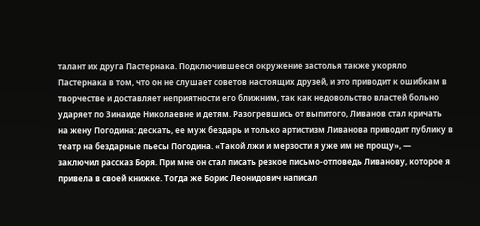талант их друга Пастернака. Подключившееся окружение застолья также укоряло Пастернака в том, что он не слушает советов настоящих друзей, и это приводит к ошибкам в творчестве и доставляет неприятности его ближним, так как недовольство властей больно ударяет по Зинаиде Николаевне и детям. Разогревшись от выпитого, Ливанов стал кричать на жену Погодина: дескать, ее муж бездарь и только артистизм Ливанова приводит публику в театр на бездарные пьесы Погодина. «Такой лжи и мерзости я уже им не прощу», — заключил рассказ Боря. При мне он стал писать резкое письмо-отповедь Ливанову, которое я привела в своей книжке. Тогда же Борис Леонидович написал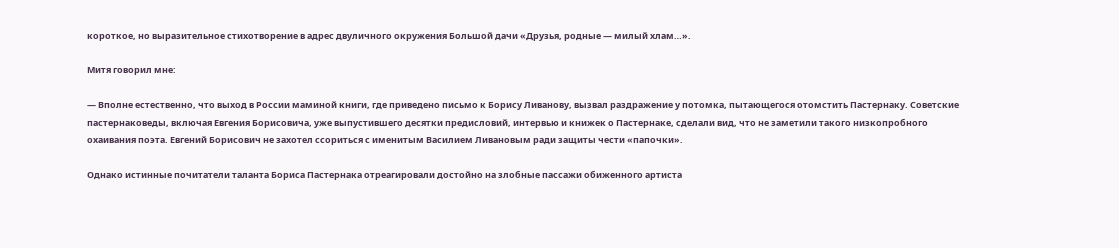короткое, но выразительное стихотворение в адрес двуличного окружения Большой дачи «Друзья, родные — милый хлам…».

Митя говорил мне:

— Вполне естественно, что выход в России маминой книги, где приведено письмо к Борису Ливанову, вызвал раздражение у потомка, пытающегося отомстить Пастернаку. Советские пастернаковеды, включая Евгения Борисовича, уже выпустившего десятки предисловий, интервью и книжек о Пастернаке, сделали вид, что не заметили такого низкопробного охаивания поэта. Евгений Борисович не захотел ссориться с именитым Василием Ливановым ради защиты чести «папочки».

Однако истинные почитатели таланта Бориса Пастернака отреагировали достойно на злобные пассажи обиженного артиста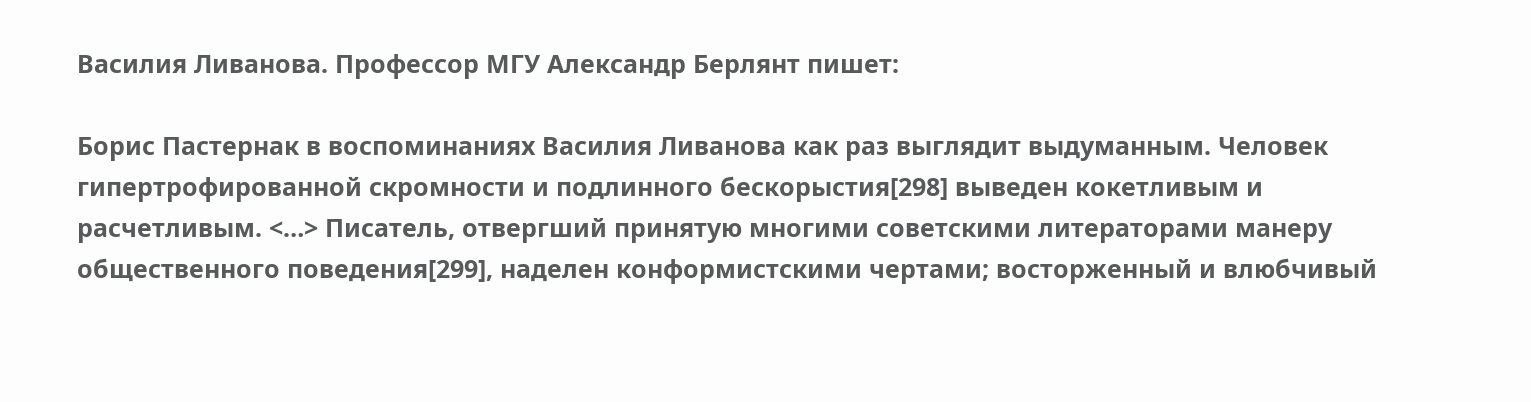Василия Ливанова. Профессор МГУ Александр Берлянт пишет:

Борис Пастернак в воспоминаниях Василия Ливанова как раз выглядит выдуманным. Человек гипертрофированной скромности и подлинного бескорыстия[298] выведен кокетливым и расчетливым. <…> Писатель, отвергший принятую многими советскими литераторами манеру общественного поведения[299], наделен конформистскими чертами; восторженный и влюбчивый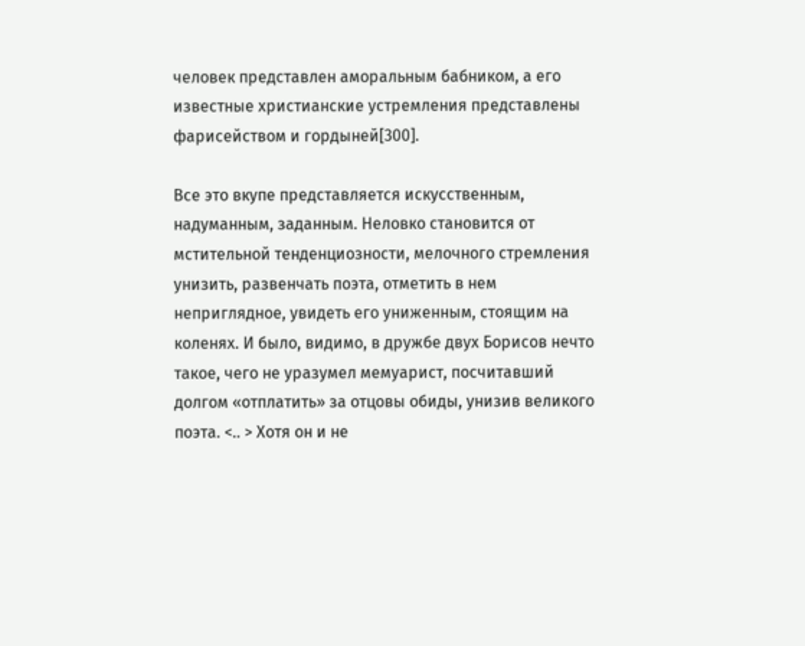человек представлен аморальным бабником, а его известные христианские устремления представлены фарисейством и гордыней[300].

Все это вкупе представляется искусственным, надуманным, заданным. Неловко становится от мстительной тенденциозности, мелочного стремления унизить, развенчать поэта, отметить в нем неприглядное, увидеть его униженным, стоящим на коленях. И было, видимо, в дружбе двух Борисов нечто такое, чего не уразумел мемуарист, посчитавший долгом «отплатить» за отцовы обиды, унизив великого поэта. <.. > Хотя он и не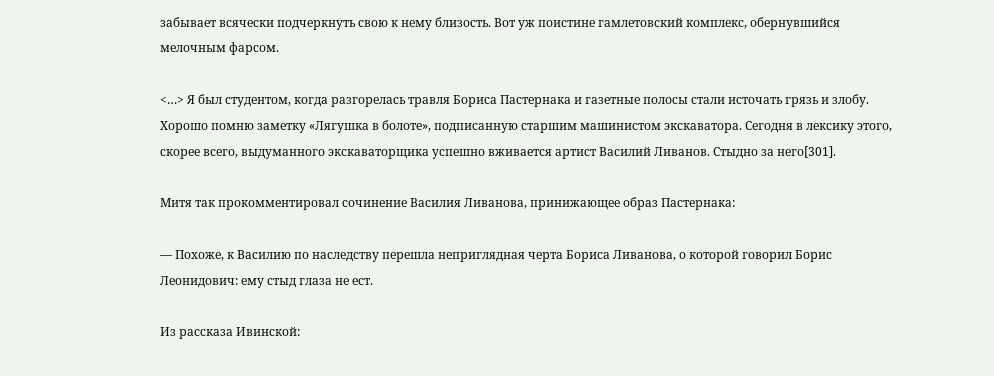забывает всячески подчеркнуть свою к нему близость. Вот уж поистине гамлетовский комплекс, обернувшийся мелочным фарсом.

<…> Я был студентом, когда разгорелась травля Бориса Пастернака и газетные полосы стали источать грязь и злобу. Хорошо помню заметку «Лягушка в болоте», подписанную старшим машинистом экскаватора. Сегодня в лексику этого, скорее всего, выдуманного экскаваторщика успешно вживается артист Василий Ливанов. Стыдно за него[301].

Митя так прокомментировал сочинение Василия Ливанова, принижающее образ Пастернака:

— Похоже, к Василию по наследству перешла неприглядная черта Бориса Ливанова, о которой говорил Борис Леонидович: ему стыд глаза не ест.

Из рассказа Ивинской: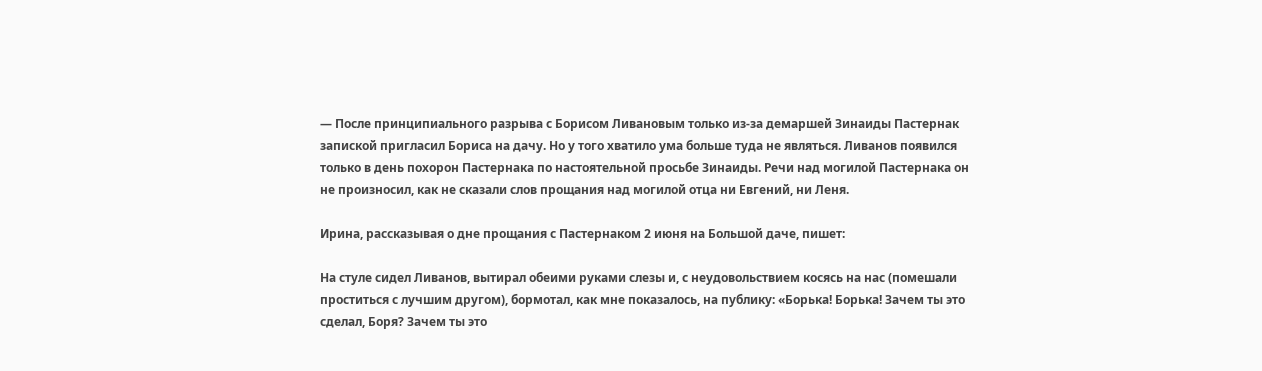— После принципиального разрыва с Борисом Ливановым только из-за демаршей Зинаиды Пастернак запиской пригласил Бориса на дачу. Но у того хватило ума больше туда не являться. Ливанов появился только в день похорон Пастернака по настоятельной просьбе Зинаиды. Речи над могилой Пастернака он не произносил, как не сказали слов прощания над могилой отца ни Евгений, ни Леня.

Ирина, рассказывая о дне прощания с Пастернаком 2 июня на Большой даче, пишет:

На стуле сидел Ливанов, вытирал обеими руками слезы и, с неудовольствием косясь на нас (помешали проститься с лучшим другом), бормотал, как мне показалось, на публику: «Борька! Борька! Зачем ты это сделал, Боря? Зачем ты это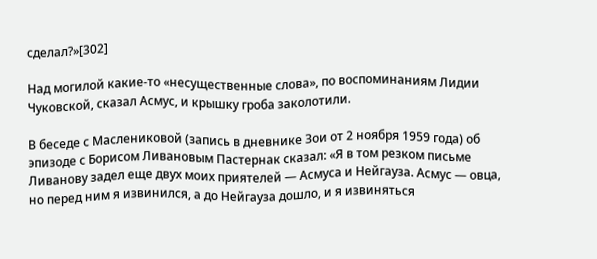сделал?»[302]

Над могилой какие-то «несущественные слова», по воспоминаниям Лидии Чуковской, сказал Асмус, и крышку гроба заколотили.

В беседе с Маслениковой (запись в дневнике Зои от 2 ноября 1959 года) об эпизоде с Борисом Ливановым Пастернак сказал: «Я в том резком письме Ливанову задел еще двух моих приятелей — Асмуса и Нейгауза. Асмус — овца, но перед ним я извинился, а до Нейгауза дошло, и я извиняться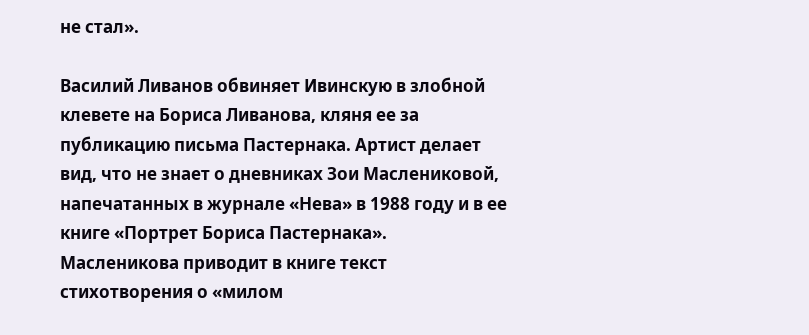не стал».

Василий Ливанов обвиняет Ивинскую в злобной клевете на Бориса Ливанова, кляня ее за публикацию письма Пастернака. Артист делает вид, что не знает о дневниках Зои Маслениковой, напечатанных в журнале «Нева» в 1988 году и в ее книге «Портрет Бориса Пастернака». Масленикова приводит в книге текст стихотворения о «милом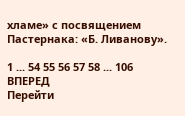хламе» с посвящением Пастернака: «Б. Ливанову».

1 ... 54 55 56 57 58 ... 106 ВПЕРЕД
Перейти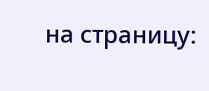на страницу: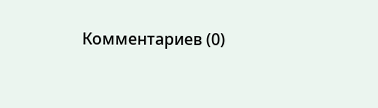Комментариев (0)